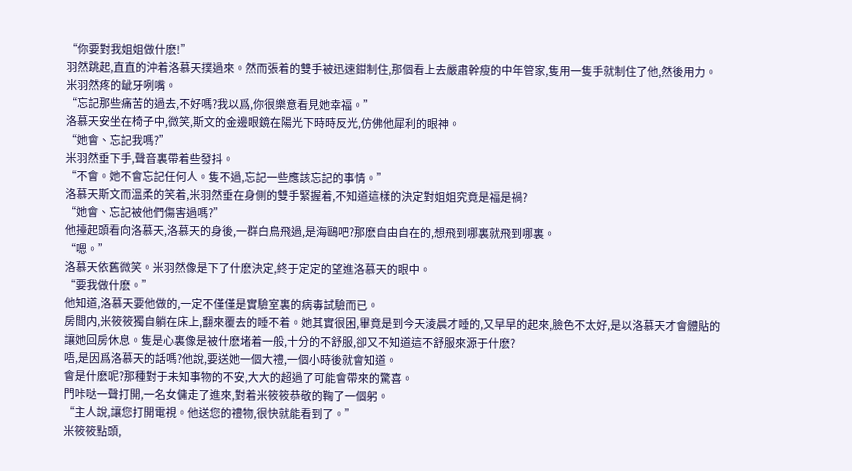“你要對我姐姐做什麽!”
羽然跳起,直直的沖着洛慕天撲過來。然而張着的雙手被迅速鉗制住,那個看上去嚴肅幹瘦的中年管家,隻用一隻手就制住了他,然後用力。
米羽然疼的龇牙咧嘴。
“忘記那些痛苦的過去,不好嗎?我以爲,你很樂意看見她幸福。”
洛慕天安坐在椅子中,微笑,斯文的金邊眼鏡在陽光下時時反光,仿佛他犀利的眼神。
“她會、忘記我嗎?”
米羽然垂下手,聲音裏帶着些發抖。
“不會。她不會忘記任何人。隻不過,忘記一些應該忘記的事情。”
洛慕天斯文而溫柔的笑着,米羽然垂在身側的雙手緊握着,不知道這樣的決定對姐姐究竟是福是禍?
“她會、忘記被他們傷害過嗎?”
他擡起頭看向洛慕天,洛慕天的身後,一群白鳥飛過,是海鷗吧?那麽自由自在的,想飛到哪裏就飛到哪裏。
“嗯。”
洛慕天依舊微笑。米羽然像是下了什麽決定,終于定定的望進洛慕天的眼中。
“要我做什麽。”
他知道,洛慕天要他做的,一定不僅僅是實驗室裏的病毒試驗而已。
房間内,米筱筱獨自躺在床上,翻來覆去的睡不着。她其實很困,畢竟是到今天淩晨才睡的,又早早的起來,臉色不太好,是以洛慕天才會體貼的讓她回房休息。隻是心裏像是被什麽堵着一般,十分的不舒服,卻又不知道這不舒服來源于什麽?
唔,是因爲洛慕天的話嗎?他說,要送她一個大禮,一個小時後就會知道。
會是什麽呢?那種對于未知事物的不安,大大的超過了可能會帶來的驚喜。
門咔哒一聲打開,一名女傭走了進來,對着米筱筱恭敬的鞠了一個躬。
“主人說,讓您打開電視。他送您的禮物,很快就能看到了。”
米筱筱點頭,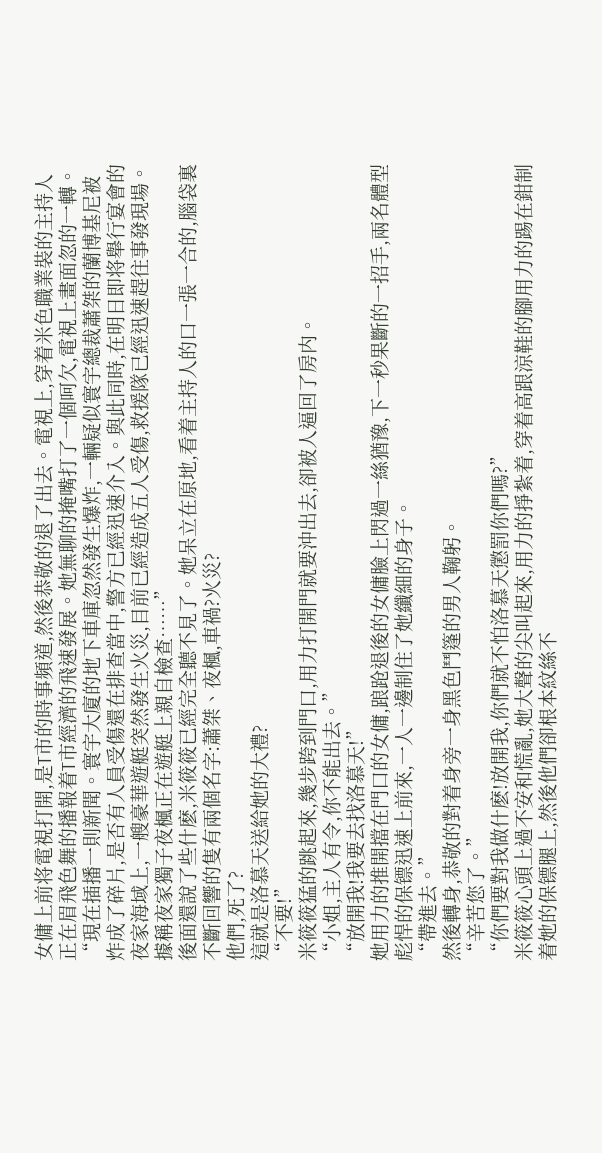女傭上前将電視打開,是T市的時事頻道,然後恭敬的退了出去。電視上,穿着米色職業裝的主持人正在眉飛色舞的播報着T市經濟的飛速發展。她無聊的掩嘴打了一個呵欠,電視上畫面忽的一轉。
“現在插播一則新聞。寰宇大廈的地下車庫忽然發生爆炸,一輛疑似寰宇總裁蕭桀的蘭博基尼被炸成了碎片,是否有人員受傷還在排查當中,警方已經迅速介入。與此同時,在明日即将舉行宴會的夜家海域上,一艘豪華遊艇突然發生火災,目前已經造成五人受傷,救援隊已經迅速趕往事發現場。據稱夜家獨子夜楓正在遊艇上親自檢查……”
後面還說了些什麽,米筱筱已經完全聽不見了。她呆立在原地,看着主持人的口一張一合的,腦袋裏不斷回響的隻有兩個名字:蕭桀、夜楓,車禍?火災?
他們,死了?
這就是洛慕天送給她的大禮?
“不要!”
米筱筱猛的跳起來,幾步跨到門口,用力打開門就要沖出去,卻被人逼回了房内。
“小姐,主人有令,你不能出去。”
“放開我!我要去找洛慕天!”
她用力的推開擋在門口的女傭,踉跄退後的女傭臉上閃過一絲猶豫,下一秒果斷的一招手,兩名體型彪悍的保镖迅速上前來,一人一邊制住了她纖細的身子。
“帶進去。”
然後轉身,恭敬的對着身旁一身黑色鬥篷的男人鞠躬。
“辛苦您了。”
“你們要對我做什麽!放開我,你們就不怕洛慕天懲罰你們嗎?”
米筱筱心頭上過不安和慌亂,她大聲的尖叫起來,用力的掙紮着,穿着高跟涼鞋的腳用力的踢在鉗制着她的保镖腿上,然後他們卻根本紋絲不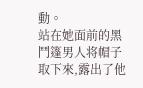動。
站在她面前的黑鬥篷男人将帽子取下來,露出了他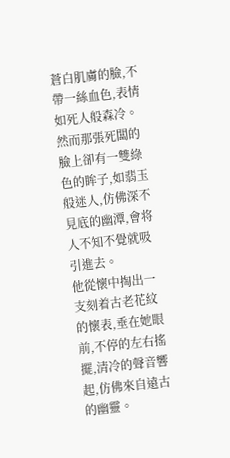蒼白肌膚的臉,不帶一絲血色,表情如死人般森冷。然而那張死闆的臉上卻有一雙綠色的眸子,如翡玉般迷人,仿佛深不見底的幽潭,會将人不知不覺就吸引進去。
他從懷中掏出一支刻着古老花紋的懷表,垂在她眼前,不停的左右搖擺,清冷的聲音響起,仿佛來自遠古的幽靈。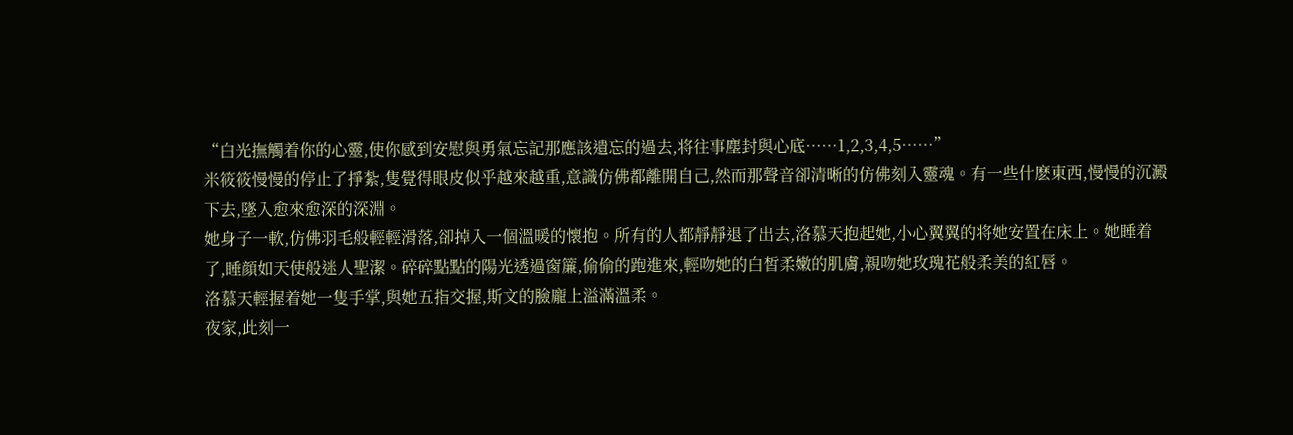“白光撫觸着你的心靈,使你感到安慰與勇氣忘記那應該遺忘的過去,将往事塵封與心底……1,2,3,4,5……”
米筱筱慢慢的停止了掙紮,隻覺得眼皮似乎越來越重,意識仿佛都離開自己,然而那聲音卻清晰的仿佛刻入靈魂。有一些什麽東西,慢慢的沉澱下去,墜入愈來愈深的深淵。
她身子一軟,仿佛羽毛般輕輕滑落,卻掉入一個溫暖的懷抱。所有的人都靜靜退了出去,洛慕天抱起她,小心翼翼的将她安置在床上。她睡着了,睡顔如天使般迷人聖潔。碎碎點點的陽光透過窗簾,偷偷的跑進來,輕吻她的白皙柔嫩的肌膚,親吻她玫瑰花般柔美的紅唇。
洛慕天輕握着她一隻手掌,與她五指交握,斯文的臉龐上溢滿溫柔。
夜家,此刻一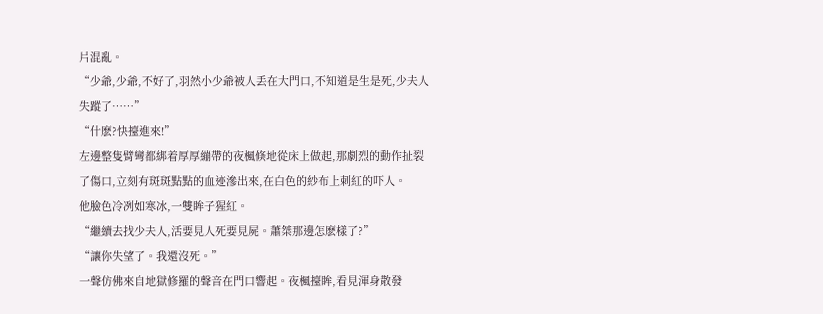片混亂。
“少爺,少爺,不好了,羽然小少爺被人丢在大門口,不知道是生是死,少夫人失蹤了……”
“什麽?快擡進來!”
左邊整隻臂彎都綁着厚厚繃帶的夜楓倏地從床上做起,那劇烈的動作扯裂了傷口,立刻有斑斑點點的血迹滲出來,在白色的紗布上刺紅的吓人。
他臉色冷冽如寒冰,一雙眸子猩紅。
“繼續去找少夫人,活要見人死要見屍。蕭桀那邊怎麽樣了?”
“讓你失望了。我還沒死。”
一聲仿佛來自地獄修羅的聲音在門口響起。夜楓擡眸,看見渾身散發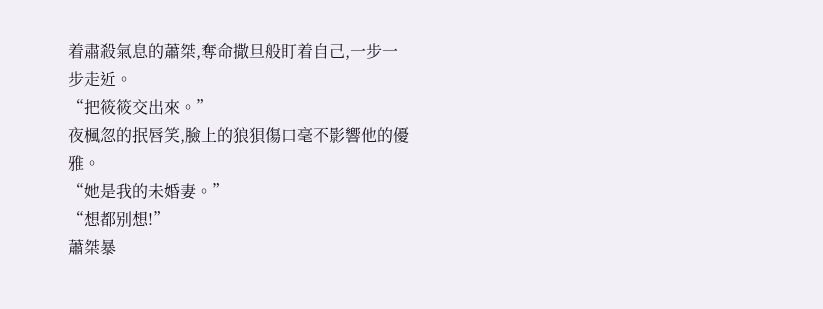着肅殺氣息的蕭桀,奪命撒旦般盯着自己,一步一步走近。
“把筱筱交出來。”
夜楓忽的抿唇笑,臉上的狼狽傷口毫不影響他的優雅。
“她是我的未婚妻。”
“想都别想!”
蕭桀暴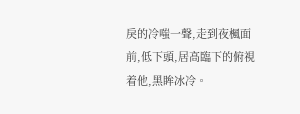戾的冷嗤一聲,走到夜楓面前,低下頭,居高臨下的俯視着他,黑眸冰冷。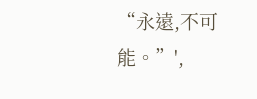“永遠,不可能。”',